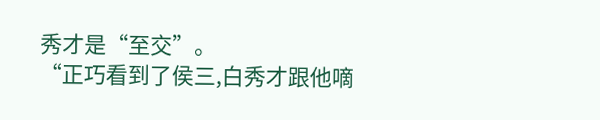秀才是“至交”。
“正巧看到了侯三,白秀才跟他嘀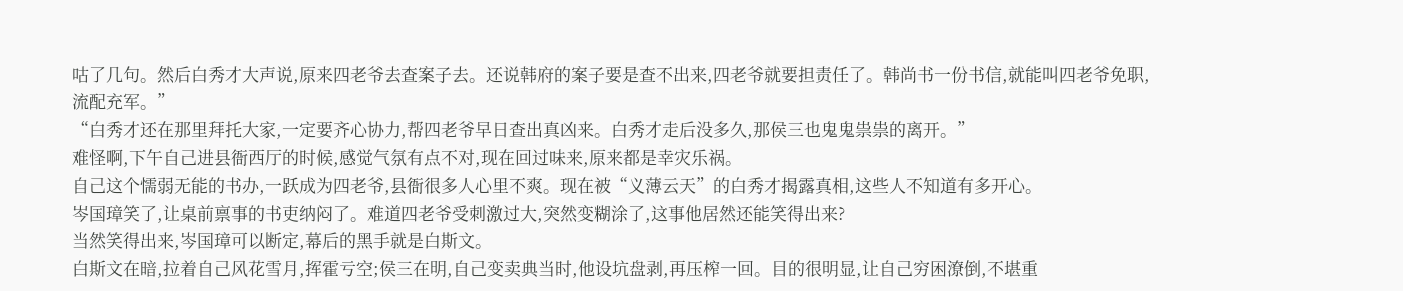咕了几句。然后白秀才大声说,原来四老爷去查案子去。还说韩府的案子要是查不出来,四老爷就要担责任了。韩尚书一份书信,就能叫四老爷免职,流配充军。”
“白秀才还在那里拜托大家,一定要齐心协力,帮四老爷早日查出真凶来。白秀才走后没多久,那侯三也鬼鬼祟祟的离开。”
难怪啊,下午自己进县衙西厅的时候,感觉气氛有点不对,现在回过味来,原来都是幸灾乐祸。
自己这个懦弱无能的书办,一跃成为四老爷,县衙很多人心里不爽。现在被“义薄云天”的白秀才揭露真相,这些人不知道有多开心。
岑国璋笑了,让桌前禀事的书吏纳闷了。难道四老爷受刺激过大,突然变糊涂了,这事他居然还能笑得出来?
当然笑得出来,岑国璋可以断定,幕后的黑手就是白斯文。
白斯文在暗,拉着自己风花雪月,挥霍亏空;侯三在明,自己变卖典当时,他设坑盘剥,再压榨一回。目的很明显,让自己穷困潦倒,不堪重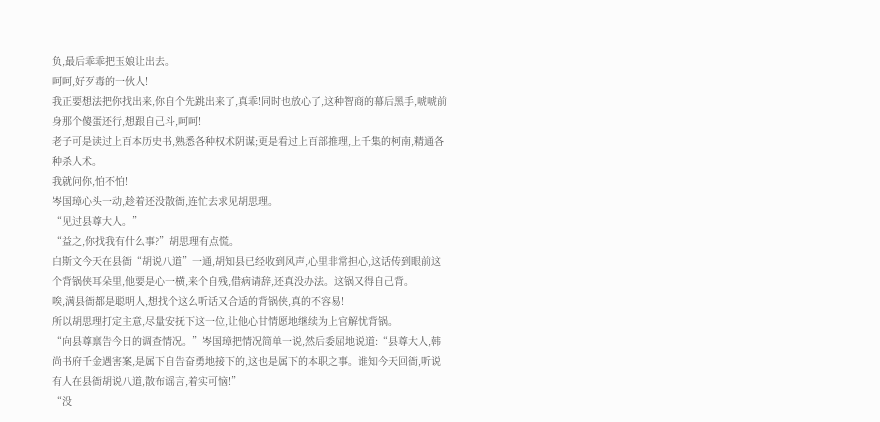负,最后乖乖把玉娘让出去。
呵呵,好歹毒的一伙人!
我正要想法把你找出来,你自个先跳出来了,真乖!同时也放心了,这种智商的幕后黑手,唬唬前身那个傻蛋还行,想跟自己斗,呵呵!
老子可是读过上百本历史书,熟悉各种权术阴谋;更是看过上百部推理,上千集的柯南,精通各种杀人术。
我就问你,怕不怕!
岑国璋心头一动,趁着还没散衙,连忙去求见胡思理。
“见过县尊大人。”
“益之,你找我有什么事?”胡思理有点慌。
白斯文今天在县衙“胡说八道”一通,胡知县已经收到风声,心里非常担心,这话传到眼前这个背锅侠耳朵里,他要是心一横,来个自残,借病请辞,还真没办法。这锅又得自己背。
唉,满县衙都是聪明人,想找个这么听话又合适的背锅侠,真的不容易!
所以胡思理打定主意,尽量安抚下这一位,让他心甘情愿地继续为上官解忧背锅。
“向县尊禀告今日的调查情况。”岑国璋把情况简单一说,然后委屈地说道:“县尊大人,韩尚书府千金遇害案,是属下自告奋勇地接下的,这也是属下的本职之事。谁知今天回衙,听说有人在县衙胡说八道,散布谣言,着实可恼!”
“没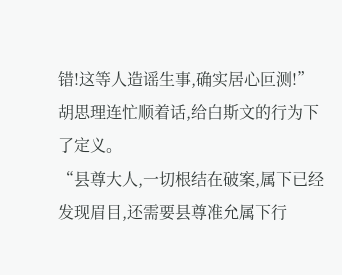错!这等人造谣生事,确实居心叵测!”胡思理连忙顺着话,给白斯文的行为下了定义。
“县尊大人,一切根结在破案,属下已经发现眉目,还需要县尊准允属下行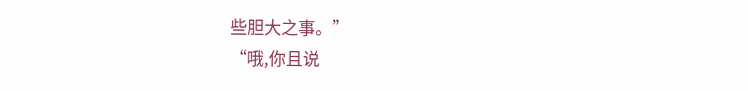些胆大之事。”
“哦,你且说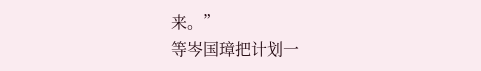来。”
等岑国璋把计划一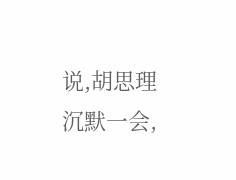说,胡思理沉默一会,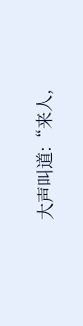大声叫道:“来人,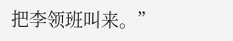把李领班叫来。”